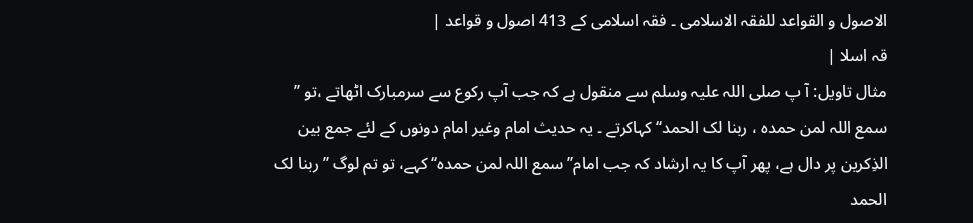الاصول و القواعد للفقہ الاسلامی ۔ فقہ اسلامی کے 413 اصول و قواعد |
قہ اسلا |
مثال تاویل: آ پ صلی اللہ علیہ وسلم سے منقول ہے کہ جب آپ رکوع سے سرمبارک اٹھاتے ،تو ’’ سمع اللہ لمن حمدہ ، ربنا لک الحمد‘‘ کہاکرتے ۔ یہ حدیث امام وغیر امام دونوں کے لئے جمع بین الذِکرین پر دال ہے، پھر آپ کا یہ ارشاد کہ جب امام’’ سمع اللہ لمن حمدہ‘‘ کہے، تو تم لوگ ’’ ربنا لک الحمد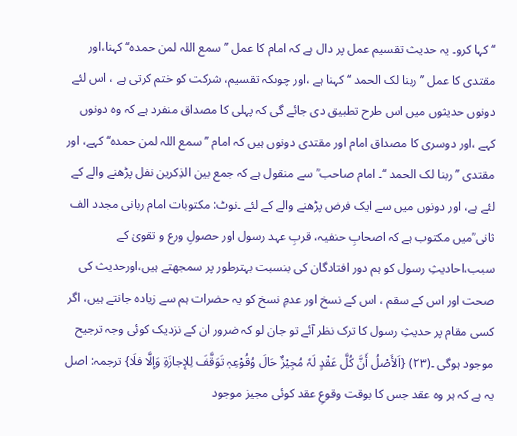‘‘کہا کرو۔ یہ حدیث تقسیم عمل پر دال ہے کہ امام کا عمل ’’ سمع اللہ لمن حمدہ‘‘کہنا،اور مقتدی کا عمل ’’ربنا لک الحمد ‘‘ کہنا ہے ،اور چوںکہ تقسیم، شرکت کو ختم کرتی ہے ، اس لئے دونوں حدیثوں میں اس طرح تطبیق دی جائے گی کہ پہلی کا مصداق منفرد ہے کہ وہ دونوں کہے ،اور دوسری کا مصداق امام اور مقتدی دونوں ہیں کہ امام ’’ سمع اللہ لمن حمدہ‘‘ کہے، اور مقتدی ’’ ربنا لک الحمد ‘‘۔ امام صاحب ؒ سے منقول ہے کہ جمع بین الذِکرین نفل پڑھنے والے کے لئے ہے، اور دونوں میں سے ایک فرض پڑھنے والے کے لئے ۔نوٹ: مکتوبات امام ربانی مجدد الف ثانی ؒمیں مکتوب ہے کہ اصحابِ حنفیہ، قربِ عہد رسول اور حصولِ ورع و تقویٰ کے سبب،احادیثِ رسول کو ہم دور افتادگان کی بنسبت بہترطور پر سمجھتے ہیں،اورحدیث کی صحت اور اس کے سقم ، اس کے نسخ اور عدمِ نسخ کو یہ حضرات ہم سے زیادہ جانتے ہیں، اگر کسی مقام پر حدیثِ رسول کا ترک نظر آئے تو جان لو کہ ضرور ان کے نزدیک کوئی وجہ ترجیح موجود ہوگی ۔(۲۳) {اَلأَصْلُ أَنَّ کُلَّ عَقْدٍ لَہٗ مُجِیْزٌ حَالَ وُقُوْعِہٖ تَوَقَّفَ لِلإجازَۃِ وَإلَّا فلَا} ترجمہ: اصل یہ ہے کہ ہر وہ عقد جس کا بوقت وقوعِ عقد کوئی مجیز موجود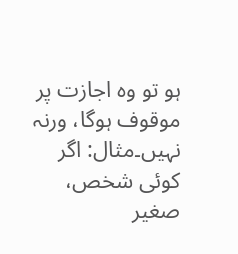ہو تو وہ اجازت پر موقوف ہوگا، ورنہ نہیں۔مثال: اگر کوئی شخص، صغیر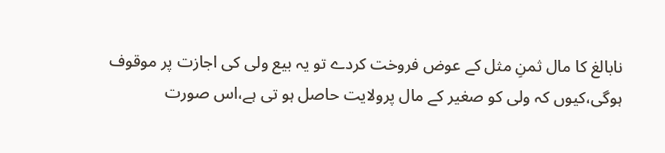نابالغ کا مال ثمنِ مثل کے عوض فروخت کردے تو یہ بیع ولی کی اجازت پر موقوف ہوگی،کیوں کہ ولی کو صغیر کے مال پرولایت حاصل ہو تی ہے،اس صورت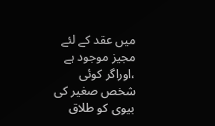میں عقد کے لئے مجیز موجود ہے ،اوراگر کوئی شخص صغیر کی بیوی کو طلاق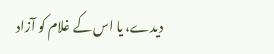دیدے، یا اس کے غلام کو آزاد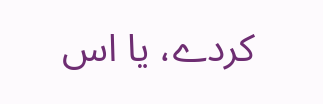کردے، یا اس